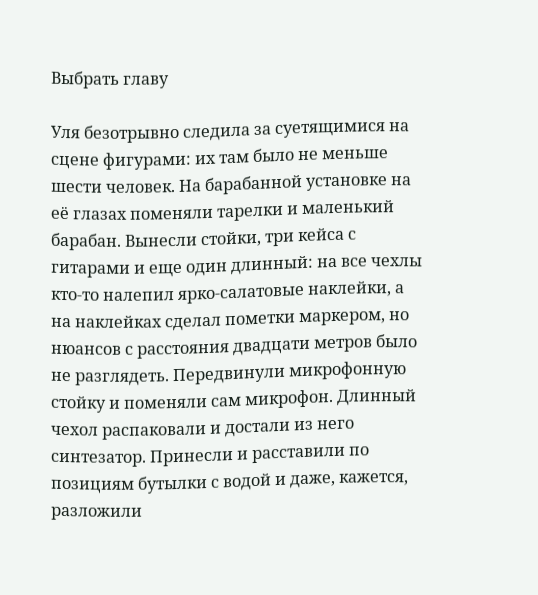Выбрать главу

Уля безотрывно следила за суетящимися на сцене фигурами: их там было не меньше шести человек. На барабанной установке на её глазах поменяли тарелки и маленький барабан. Вынесли стойки, три кейса с гитарами и еще один длинный: на все чехлы кто-то налепил ярко-салатовые наклейки, а на наклейках сделал пометки маркером, но нюансов с расстояния двадцати метров было не разглядеть. Передвинули микрофонную стойку и поменяли сам микрофон. Длинный чехол распаковали и достали из него синтезатор. Принесли и расставили по позициям бутылки с водой и даже, кажется, разложили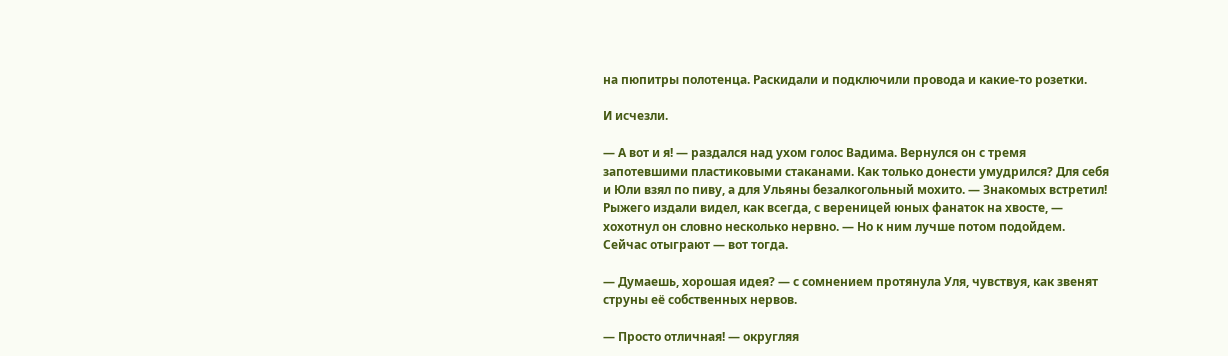на пюпитры полотенца. Раскидали и подключили провода и какие-то розетки.

И исчезли.

— А вот и я! — раздался над ухом голос Вадима. Вернулся он с тремя запотевшими пластиковыми стаканами. Как только донести умудрился? Для себя и Юли взял по пиву, а для Ульяны безалкогольный мохито. — Знакомых встретил! Рыжего издали видел, как всегда, с вереницей юных фанаток на хвосте, — хохотнул он словно несколько нервно. — Но к ним лучше потом подойдем. Сейчас отыграют — вот тогда.

— Думаешь, хорошая идея? — с сомнением протянула Уля, чувствуя, как звенят струны её собственных нервов.

— Просто отличная! — округляя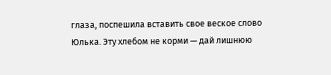глаза, поспешила вставить свое веское слово Юлька. Эту хлебом не корми — дай лишнюю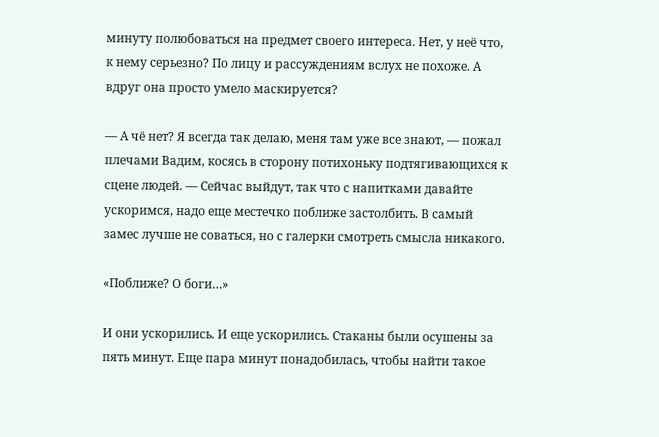минуту полюбоваться на предмет своего интереса. Нет, у неё что, к нему серьезно? По лицу и рассуждениям вслух не похоже. А вдруг она просто умело маскируется?

— А чё нет? Я всегда так делаю, меня там уже все знают, — пожал плечами Вадим, косясь в сторону потихоньку подтягивающихся к сцене людей. — Сейчас выйдут, так что с напитками давайте ускоримся, надо еще местечко поближе застолбить. В самый замес лучше не соваться, но с галерки смотреть смысла никакого.

«Поближе? О боги…»

И они ускорились. И еще ускорились. Стаканы были осушены за пять минут. Еще пара минут понадобилась, чтобы найти такое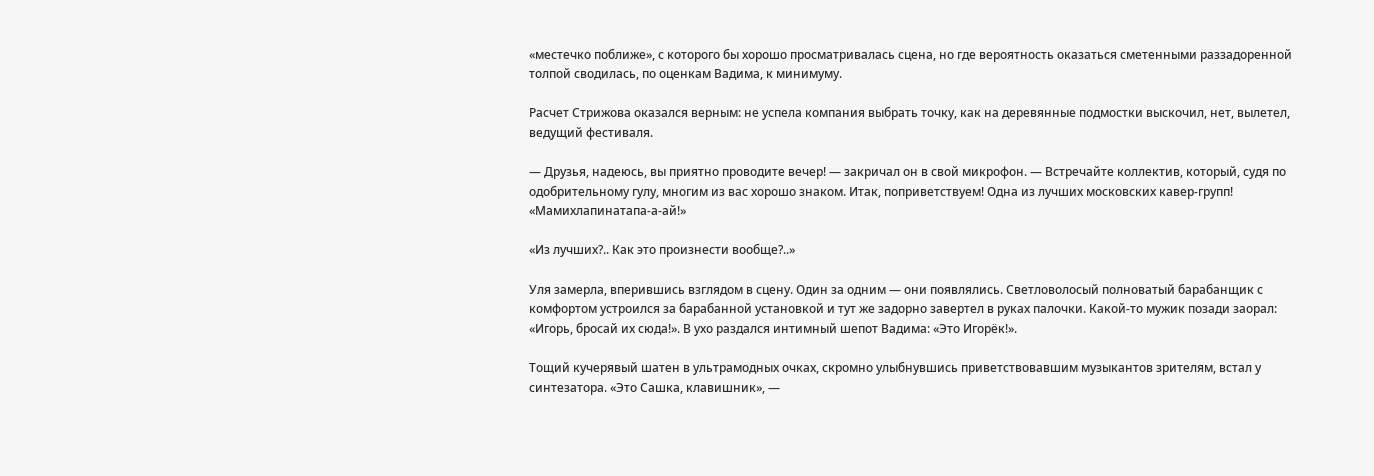«местечко поближе», с которого бы хорошо просматривалась сцена, но где вероятность оказаться сметенными раззадоренной толпой сводилась, по оценкам Вадима, к минимуму.

Расчет Стрижова оказался верным: не успела компания выбрать точку, как на деревянные подмостки выскочил, нет, вылетел, ведущий фестиваля.

— Друзья, надеюсь, вы приятно проводите вечер! — закричал он в свой микрофон. — Встречайте коллектив, который, судя по одобрительному гулу, многим из вас хорошо знаком. Итак, поприветствуем! Одна из лучших московских кавер-групп! «Мамихлапинатапа-а-ай!»

«Из лучших?.. Как это произнести вообще?..»

Уля замерла, вперившись взглядом в сцену. Один за одним — они появлялись. Светловолосый полноватый барабанщик с комфортом устроился за барабанной установкой и тут же задорно завертел в руках палочки. Какой-то мужик позади заорал: «Игорь, бросай их сюда!». В ухо раздался интимный шепот Вадима: «Это Игорёк!».

Тощий кучерявый шатен в ультрамодных очках, скромно улыбнувшись приветствовавшим музыкантов зрителям, встал у синтезатора. «Это Сашка, клавишник», —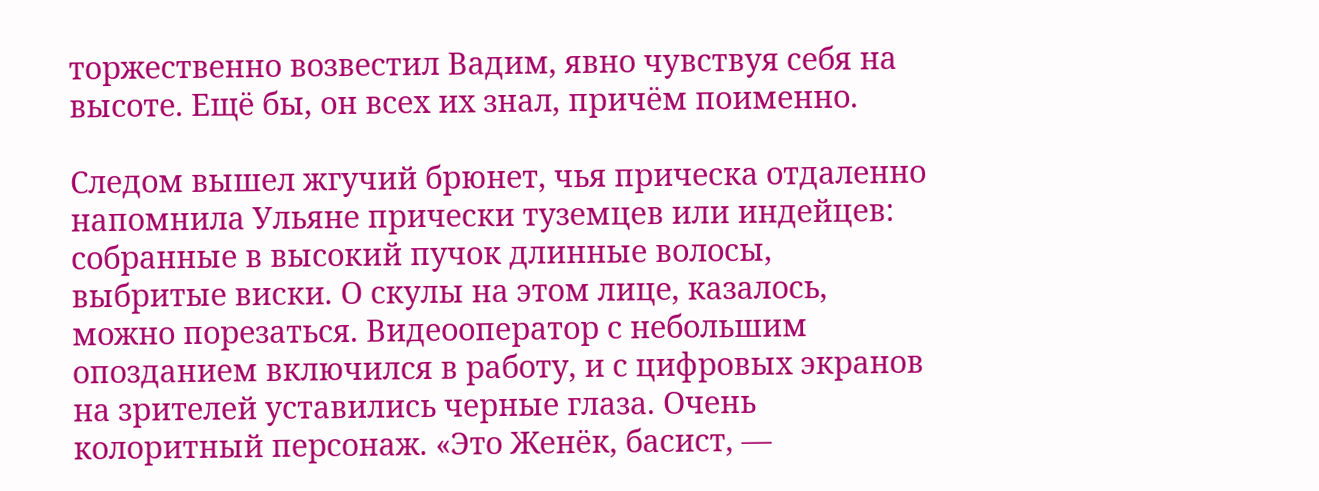торжественно возвестил Вадим, явно чувствуя себя на высоте. Ещё бы, он всех их знал, причём поименно.

Следом вышел жгучий брюнет, чья прическа отдаленно напомнила Ульяне прически туземцев или индейцев: собранные в высокий пучок длинные волосы, выбритые виски. О скулы на этом лице, казалось, можно порезаться. Видеооператор с небольшим опозданием включился в работу, и с цифровых экранов на зрителей уставились черные глаза. Очень колоритный персонаж. «Это Женёк, басист, —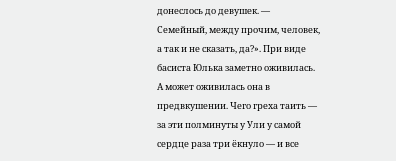донеслось до девушек. — Семейный, между прочим, человек, а так и не сказать, да?». При виде басиста Юлька заметно оживилась. А может оживилась она в предвкушении. Чего греха таить — за эти полминуты у Ули у самой сердце раза три ёкнуло — и все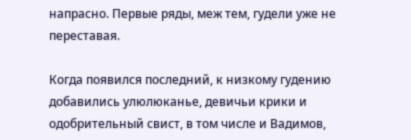напрасно. Первые ряды, меж тем, гудели уже не переставая.

Когда появился последний, к низкому гудению добавились улюлюканье, девичьи крики и одобрительный свист, в том числе и Вадимов,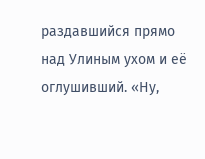раздавшийся прямо над Улиным ухом и её оглушивший. «Ну,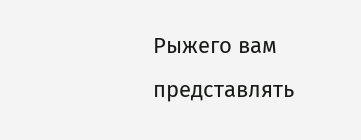Рыжего вам представлять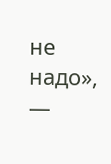не надо», —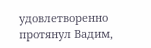удовлетворенно протянул Вадим,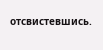отсвистевшись.